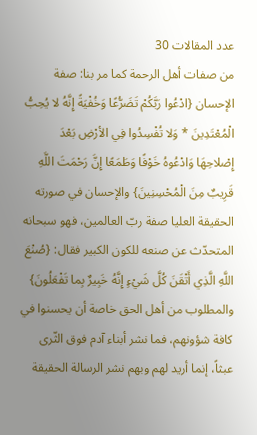عدد المقالات 30
من صفات أهل الرحمة كما مر بنا: صفة الإحسان {ادْعُوا رَبَّكُمْ تَضَرُّعًا وَخُفْيَةً إِنَّهُ لا يُحِبُّ الْمُعْتَدِينَ * وَلا تُفْسِدُوا فِي الأرْضِ بَعْدَ إِصْلاحِهَا وَادْعُوهُ خَوْفًا وَطَمَعًا إِنَّ رَحْمَتَ اللَّهِ قَرِيبٌ مِنَ الْمُحْسِنِينَ} والإحسان في صورته الحقيقة العليا صفة ربّ العالمين، فهو سبحانه المتحدّث عن صنعه للكون الكبير فقال: {صُنْعَ اللَّهِ الَّذِي أَتْقَنَ كُلَّ شَيْءٍ إِنَّهُ خَبِيرٌ بِما تَفْعَلُونَ} والمطلوب من أهل الحق خاصة أن يحسنوا في كافة شؤونهم، فما نشر أبناء آدم فوق الثّرى عبثاً، إنما أريد لهم وبهم نشر الرسالة الحقيقة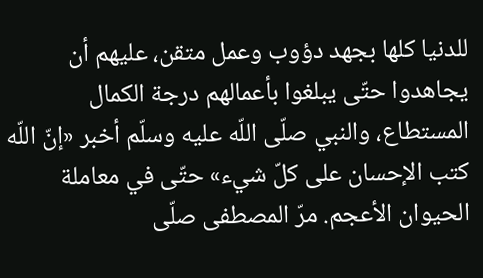للدنيا كلها بجهد دؤوب وعمل متقن، عليهم أن يجاهدوا حتّى يبلغوا بأعمالهم درجة الكمال المستطاع، والنبي صلّى اللّه عليه وسلّم أخبر «إنّ اللّه كتب الإحسان على كلّ شيء» حتّى في معاملة الحيوان الأعجم. مرّ المصطفى صلّى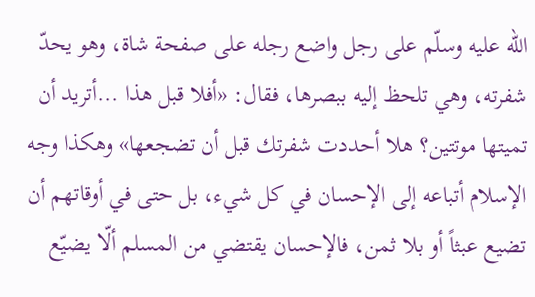اللّه عليه وسلّم على رجل واضع رجله على صفحة شاة، وهو يحدّ شفرته، وهي تلحظ إليه ببصرها، فقال: «أفلا قبل هذا ...أتريد أن تميتها موتتين؟ هلا أحددت شفرتك قبل أن تضجعها» وهكذا وجه الإسلام أتباعه إلى الإحسان في كل شيء، بل حتى في أوقاتهم أن تضيع عبثاً أو بلا ثمن، فالإحسان يقتضي من المسلم ألّا يضيّع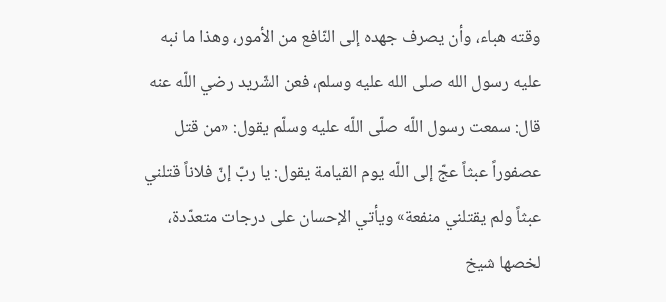وقته هباء، وأن يصرف جهده إلى النّافع من الأمور، وهذا ما نبه عليه رسول الله صلى الله عليه وسلم، فعن الشّريد رضي اللّه عنه قال: سمعت رسول اللّه صلّى اللّه عليه وسلّم يقول: «من قتل عصفوراً عبثاً عجّ إلى اللّه يوم القيامة يقول: يا ربّ إنّ فلاناً قتلني عبثاً ولم يقتلني منفعة» ويأتي الإحسان على درجات متعدّدة، لخصها شيخ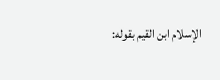الإسلام ابن القيم بقوله: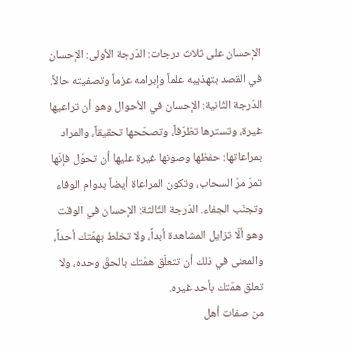الإحسان على ثلاث درجات: الدّرجة الأولى: الإحسان في القصد بتهذيبه علماً وإبرامه عزماً وتصفيته حالاً. الدّرجة الثّانية: الإحسان في الأحوال وهو أن تراعيها غيرة، وتسترها تظرّفاً، وتصحّحها تحقيقاً، والمراد بمراعاتها: حفظها وصونها غيرة عليها أن تحوّل فإنّها تمرّ مرّ السحاب، وتكون المراعاة أيضاً بدوام الوفاء وتجنّب الجفاء. الدّرجة الثّالثة: الإحسان في الوقت وهو ألّا تزايل المشاهدة أبداً، ولا تخلط بهمّتك أحداً، والمعنى في ذلك أن تتعلّق همّتك بالحقّ وحده، ولا تعلق همّتك بأحد غيره.
من صفات أهل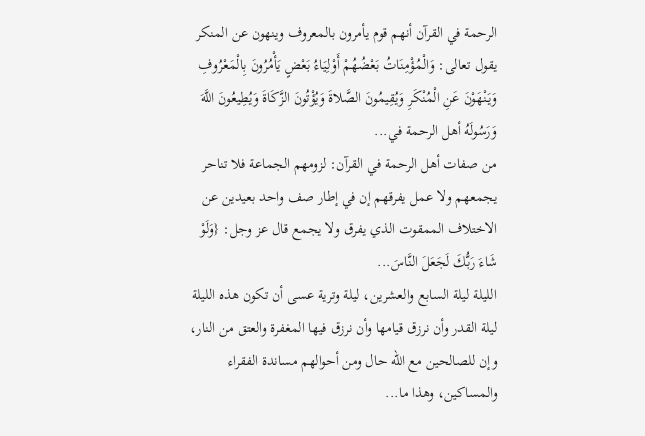الرحمة في القرآن أنهم قوم يأمرون بالمعروف وينهون عن المنكر يقول تعالى: وَالْمُؤْمِنَاتُ بَعْضُهُمْ أَوْلِيَاءُ بَعْضٍ يَأْمُرُونَ بِالْمَعْرُوفِ وَيَنْهَوْنَ عَنِ الْمُنْكَرِ وَيُقِيمُونَ الصَّلاةَ وَيُؤْتُونَ الزَّكَاةَ وَيُطِيعُونَ اللَّهَ وَرَسُولَهُ أهل الرحمة في...
من صفات أهل الرحمة في القرآن: لزومهم الجماعة فلا تناحر يجمعهم ولا عمل يفرقهم إن في إطار صف واحد بعيدين عن الاختلاف الممقوت الذي يفرق ولا يجمع قال عز وجل: {وَلَوْ شَاءَ رَبُّكَ لَجَعَلَ النَّاسَ...
الليلة ليلة السابع والعشرين، ليلة وترية عسى أن تكون هذه الليلة ليلة القدر وأن نرزق قيامها وأن نرزق فيها المغفرة والعتق من النار، وإن للصالحين مع الله حال ومن أحوالهم مساندة الفقراء والمساكين، وهذا ما...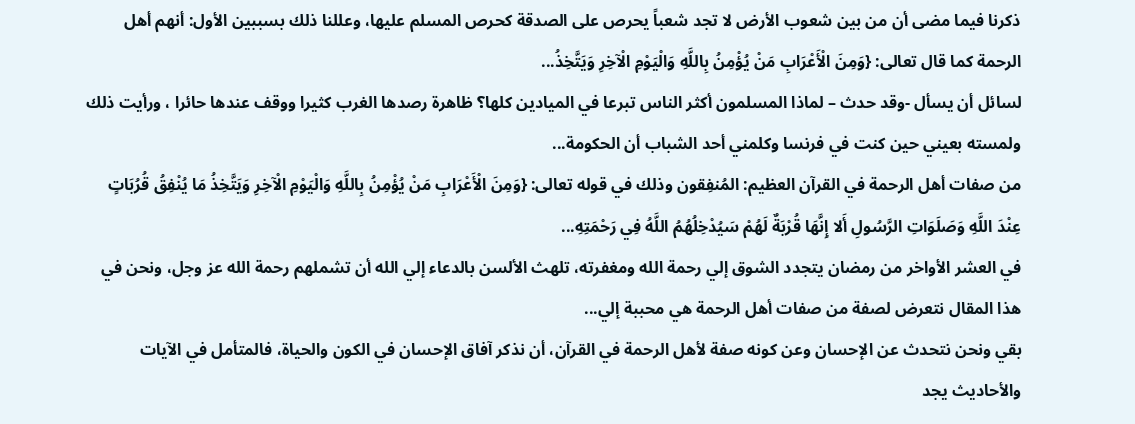ذكرنا فيما مضى أن من بين شعوب الأرض لا تجد شعباً يحرص على الصدقة كحرص المسلم عليها، وعللنا ذلك بسببين الأول: أنهم أهل الرحمة كما قال تعالى: {وَمِنَ الْأَعْرَابِ مَنْ يُؤْمِنُ بِاللَّهِ وَالْيَوْمِ الْآخِرِ وَيَتَّخِذُ...
لسائل أن يسأل -وقد حدث – لماذا المسلمون أكثر الناس تبرعا في الميادين كلها؟ ظاهرة رصدها الغرب كثيرا ووقف عندها حائرا ، ورأيت ذلك ولمسته بعيني حين كنت في فرنسا وكلمني أحد الشباب أن الحكومة...
من صفات أهل الرحمة في القرآن العظيم: المُنفِقون وذلك في قوله تعالى: {وَمِنَ الْأَعْرَابِ مَنْ يُؤْمِنُ بِاللَّهِ وَالْيَوْمِ الْآخِرِ وَيَتَّخِذُ مَا يُنْفِقُ قُرُبَاتٍ عِنْدَ اللَّهِ وَصَلَوَاتِ الرَّسُولِ أَلا إِنَّهَا قُرْبَةٌ لَهُمْ سَيُدْخِلُهُمُ اللَّهُ فِي رَحْمَتِهِ...
في العشر الأواخر من رمضان يتجدد الشوق إلي رحمة الله ومغفرته، تلهث الألسن بالدعاء إلي الله أن تشملهم رحمة الله عز وجل، ونحن في هذا المقال نتعرض لصفة من صفات أهل الرحمة هي محببة إلي...
بقي ونحن نتحدث عن الإحسان وعن كونه صفة لأهل الرحمة في القرآن، أن نذكر آفاق الإحسان في الكون والحياة، فالمتأمل في الآيات والأحاديث يجد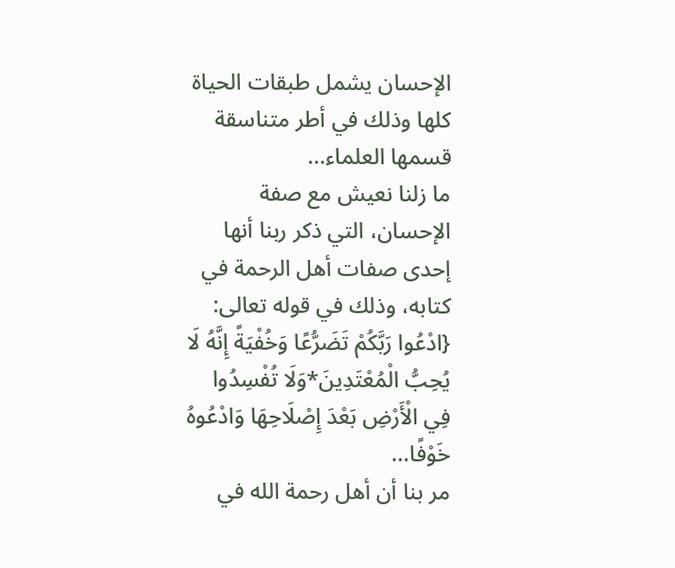الإحسان يشمل طبقات الحياة كلها وذلك في أطر متناسقة قسمها العلماء...
ما زلنا نعيش مع صفة الإحسان، التي ذكر ربنا أنها إحدى صفات أهل الرحمة في كتابه، وذلك في قوله تعالى: {ادْعُوا رَبَّكُمْ تَضَرُّعًا وَخُفْيَةً إِنَّهُ لَا يُحِبُّ الْمُعْتَدِينَ*وَلَا تُفْسِدُوا فِي الْأَرْضِ بَعْدَ إِصْلَاحِهَا وَادْعُوهُ خَوْفًا...
مر بنا أن أهل رحمة الله في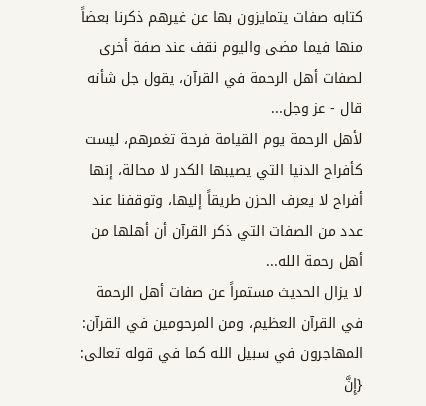كتابه صفات يتمايزون بها عن غيرهم ذكرنا بعضاً منها فيما مضى واليوم نقف عند صفة أخرى لصفات أهل الرحمة في القرآن، يقول جل شأنه قال - عز وجل...
لأهل الرحمة يوم القيامة فرحة تغمرهم، ليست كأفراح الدنيا التي يصيبها الكدر لا محالة، إنها أفراح لا يعرف الحزن طريقاً إليها، وتوقفنا عند عدد من الصفات التي ذكر القرآن أن أهلها من أهل رحمة الله...
لا يزال الحديث مستمراً عن صفات أهل الرحمة في القرآن العظيم، ومن المرحومين في القرآن: المهاجرون في سبيل الله كما في قوله تعالى: {إِنَّ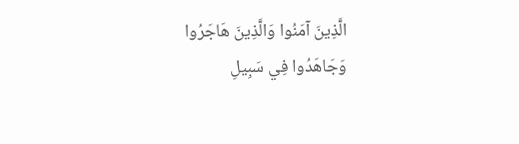الَّذِينَ آمَنُوا وَالَّذِينَ هَاجَرُوا وَجَاهَدُوا فِي سَبِيلِ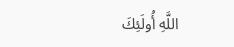اللَّهِ أُولَئِكَ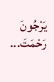يَرْجُونَ رَحْمَتَ...